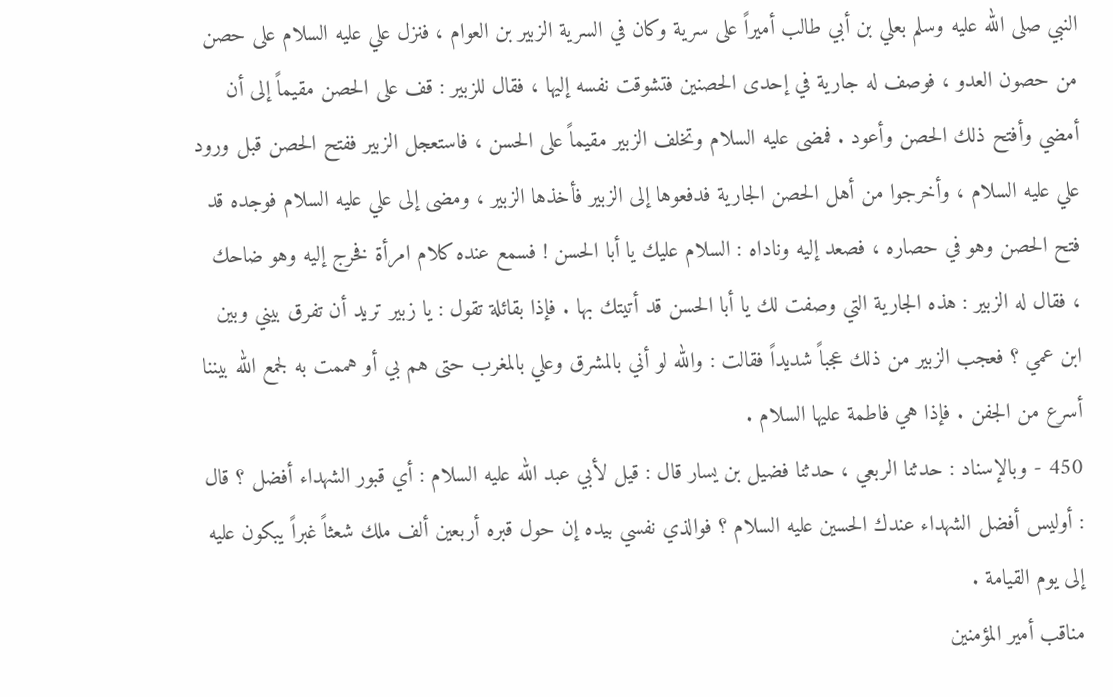النبي صلى الله عليه وسلم بعلي بن أبي طالب أميراً على سرية وكان في السرية الزبير بن العوام ، فنزل علي عليه السلام على حصن من حصون العدو ، فوصف له جارية في إحدى الحصنين فتشوقت نفسه إليها ، فقال للزبير : قف على الحصن مقيماً إلى أن أمضي وأفتح ذلك الحصن وأعود . فمضى عليه السلام وتخلف الزبير مقيماً على الحسن ، فاستعجل الزبير ففتح الحصن قبل ورود علي عليه السلام ، وأخرجوا من أهل الحصن الجارية فدفعوها إلى الزبير فأخذها الزبير ، ومضى إلى علي عليه السلام فوجده قد فتح الحصن وهو في حصاره ، فصعد إليه وناداه : السلام عليك يا أبا الحسن ! فسمع عنده كلام امرأة فخرج إليه وهو ضاحك ، فقال له الزبير : هذه الجارية التي وصفت لك يا أبا الحسن قد أتيتك بها . فإذا بقائلة تقول : يا زبير تريد أن تفرق بيني وبين ابن عمي ؟ فعجب الزبير من ذلك عجباً شديداً فقالت : والله لو أني بالمشرق وعلي بالمغرب حتى هم بي أو هممت به لجمع الله بيننا أسرع من الجفن . فإذا هي فاطمة عليها السلام .
450 - وبالإسناد : حدثنا الربعي ، حدثنا فضيل بن يسار قال : قيل لأبي عبد الله عليه السلام : أي قبور الشهداء أفضل ؟ قال : أوليس أفضل الشهداء عندك الحسين عليه السلام ؟ فوالذي نفسي بيده إن حول قبره أربعين ألف ملك شعثاً غبراً يبكون عليه إلى يوم القيامة .
مناقب أمير المؤمنين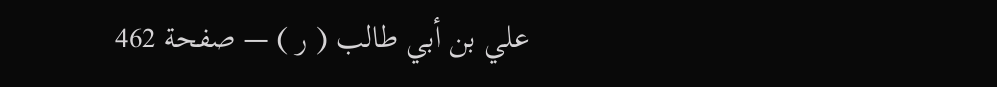علي بن أبي طالب ( ر ) — صفحة 462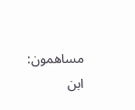مساهمون: ابن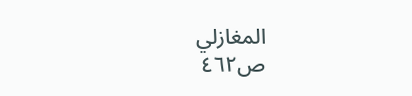المغازلي
ص٤٦٢